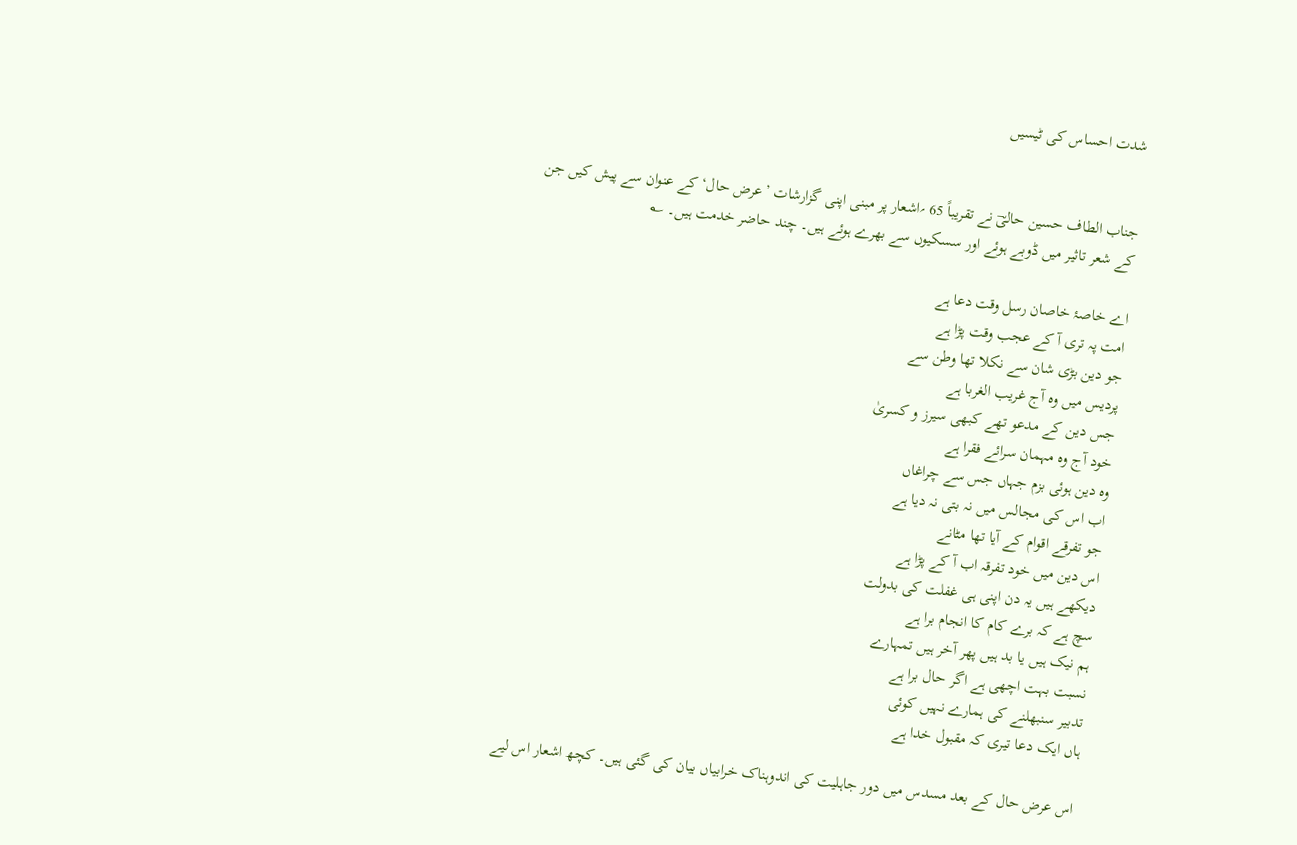شدت احساس کی ٹیسیں


جناب الطاف حسین حالیؔ نے تقریباً 65 ؍اشعار پر مبنی اپنی گزارشات ’عرض حال‘ کے عنوان سے پیش کیں جن کے شعر تاثیر میں ڈوبے ہوئے اور سسکیوں سے بھرے ہوئے ہیں۔ چند حاضر خدمت ہیں۔ ؎

اے خاصۂ خاصان رسل وقت دعا ہے
امت پہ تری آ کے عجب وقت پڑا ہے
جو دین بڑی شان سے نکلا تھا وطن سے
پردیس میں وہ آج غریب الغربا ہے
جس دین کے مدعو تھے کبھی سیرز و کسریٰ
خود آج وہ مہمان سرائے فقرا ہے
وہ دین ہوئی بزم جہاں جس سے چراغاں
اب اس کی مجالس میں نہ بتی نہ دیا ہے
جو تفرقے اقوام کے آیا تھا مٹانے
اس دین میں خود تفرقہ اب آ کے پڑا ہے
دیکھے ہیں یہ دن اپنی ہی غفلت کی بدولت
سچ ہے کہ برے کام کا انجام برا ہے
ہم نیک ہیں یا بد ہیں پھر آخر ہیں تمہارے
نسبت بہت اچھی ہے اگر حال برا ہے
تدبیر سنبھلنے کی ہمارے نہیں کوئی
ہاں ایک دعا تیری کہ مقبول خدا ہے

اس عرض حال کے بعد مسدس میں دور جاہلیت کی اندوہناک خرابیاں بیان کی گئی ہیں۔ کچھ اشعار اس لیے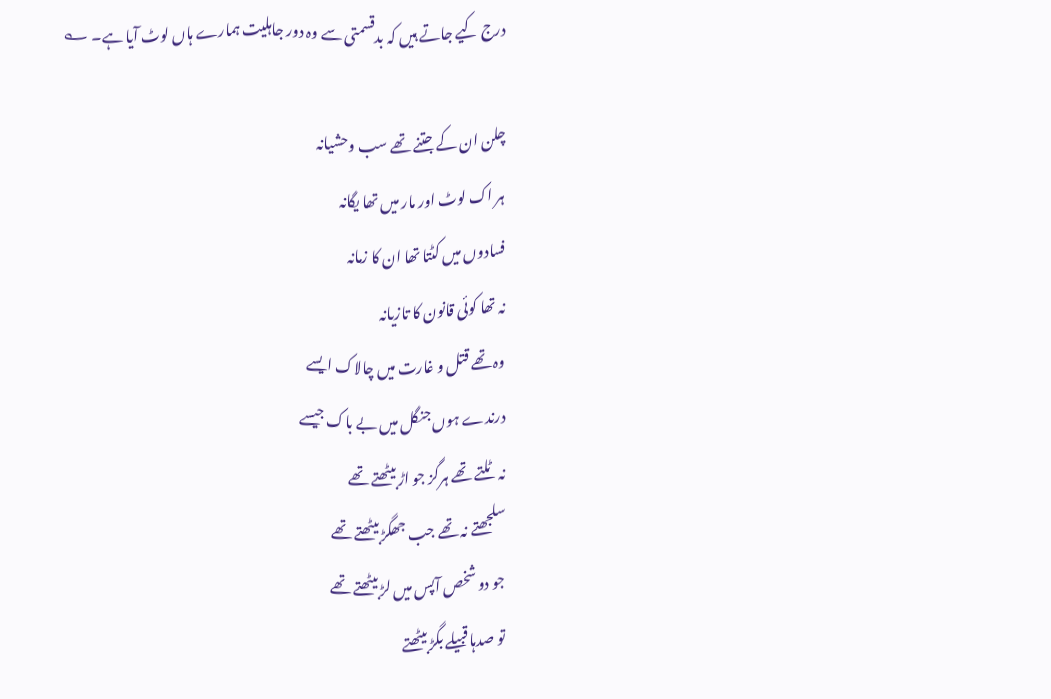درج کیے جاتے ہیں کہ بدقسمتی سے وہ دور جاہلیت ہمارے ہاں لوٹ آیا ہے۔ ؎

چلن ان کے جتنے تھے سب وحشیانہ
ہر اک لوٹ اور مار میں تھا یگانہ
فسادوں میں کٹتا تھا ان کا زمانہ
نہ تھا کوئی قانون کا تازیانہ
وہ تھے قتل و غارت میں چالاک ایسے
درندے ہوں جنگل میں بے باک جیسے
نہ ٹلتے تھے ہرگز جو اڑ بیٹھتے تھے
سلجھتے نہ تھے جب جھگڑ بیٹھتے تھے
جو دو شخص آپس میں لڑ بیٹھتے تھے
تو صدہا قبیلے بگڑ بیٹھتے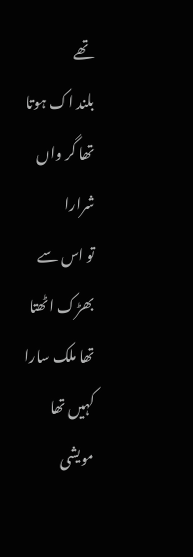تھے
بلند اک ہوتا تھا گر واں شرارا
تو اس سے بھڑک اٹھتا تھا ملک سارا
کہیں تھا مویشی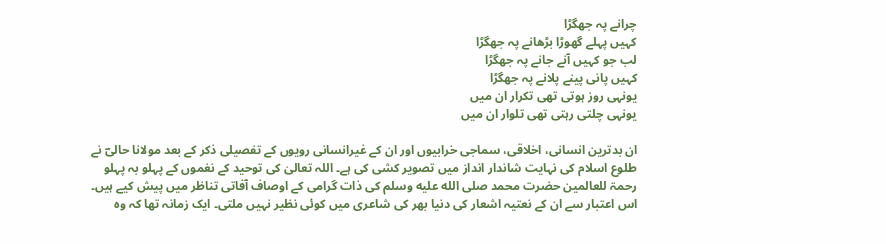چرانے پہ جھگڑا
کہیں پہلے گھوڑا بڑھانے پہ جھگڑا
لب جو کہیں آنے جانے پہ جھگڑا
کہیں پانی پینے پلانے پہ جھگڑا
یونہی روز ہوتی تھی تکرار ان میں
یونہی چلتی رہتی تھی تلوار ان میں

ان بدترین انسانی، اخلاقی، سماجی خرابیوں اور ان کے غیرانسانی رویوں کے تفصیلی ذکر کے بعد مولانا حالیؔ نے طلوع اسلام کی نہایت شاندار انداز میں تصویر کشی کی ہے۔ اللہ تعالیٰ کی توحید کے نغموں کے پہلو بہ پہلو رحمۃ للعالمین حضرت محمد صلى الله عليه وسلم کی ذات گرامی کے اوصاف آفاتی تناظر میں پیش کیے ہیں۔ اس اعتبار سے ان کے نعتیہ اشعار کی دنیا بھر کی شاعری میں کوئی نظیر نہیں ملتی۔ ایک زمانہ تھا کہ وہ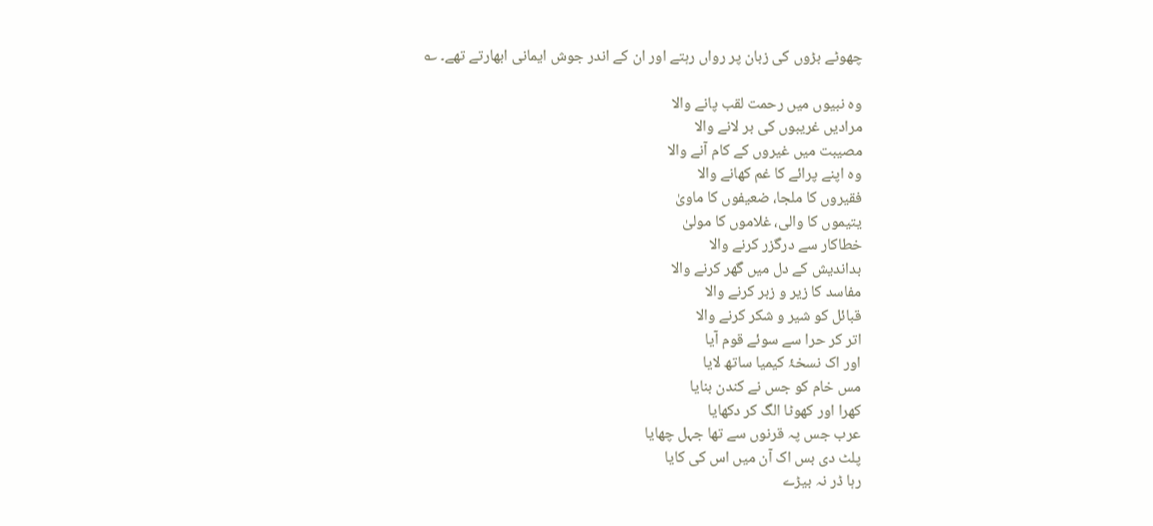چھوٹے بڑوں کی زبان پر رواں رہتے اور ان کے اندر جوش ایمانی ابھارتے تھے۔ ؎

وہ نبیوں میں رحمت لقب پانے والا
مرادیں غریبوں کی بر لانے والا
مصیبت میں غیروں کے کام آنے والا
وہ اپنے پرائے کا غم کھانے والا
فقیروں کا ملجا، ضعیفوں کا ماویٰ
یتیموں کا والی، غلاموں کا مولیٰ
خطاکار سے درگزر کرنے والا
بداندیش کے دل میں گھر کرنے والا
مفاسد کا زیر و زبر کرنے والا
قبائل کو شیر و شکر کرنے والا
اتر کر حرا سے سوئے قوم آیا
اور اک نسخۂ کیمیا ساتھ لایا
مس خام کو جس نے کندن بنایا
کھرا اور کھوٹا الگ کر دکھایا
عرب جس پہ قرنوں سے تھا جہل چھایا
پلٹ دی بس اک آن میں اس کی کایا
رہا ڈر نہ بیڑے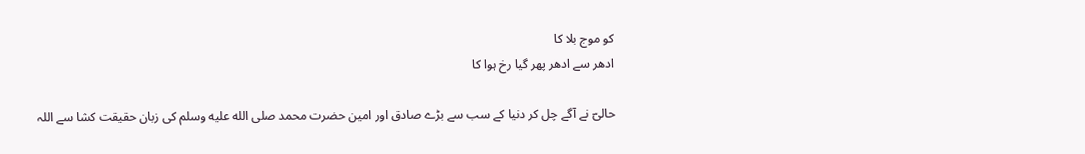کو موج بلا کا
ادھر سے ادھر پھر گیا رخ ہوا کا

حالیؔ نے آگے چل کر دنیا کے سب سے بڑے صادق اور امین حضرت محمد صلى الله عليه وسلم کی زبان حقیقت کشا سے اللہ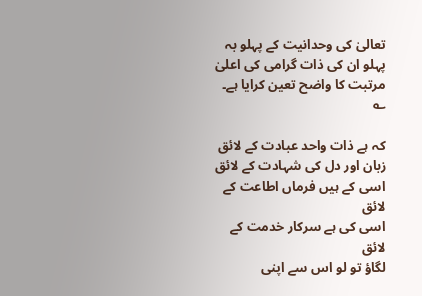تعالیٰ کی وحدانیت کے پہلو بہ پہلو ان کی ذات گرامی کی اعلیٰ مرتبت کا واضح تعین کرایا ہے۔ ؎

کہ ہے ذات واحد عبادت کے لائق
زبان اور دل کی شہادت کے لائق
اسی کے ہیں فرماں اطاعت کے لائق
اسی کی ہے سرکار خدمت کے لائق
لگاؤ تو لو اس سے اپنی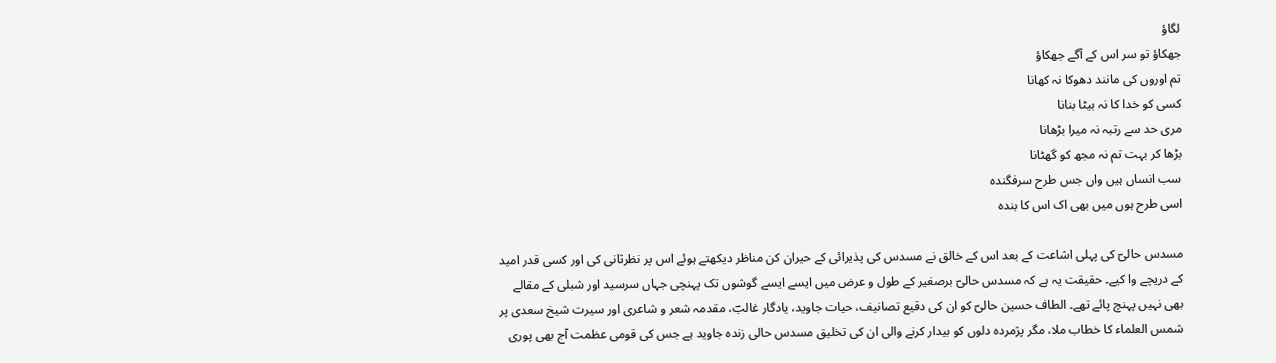لگاؤ
جھکاؤ تو سر اس کے آگے جھکاؤ
تم اوروں کی مانند دھوکا نہ کھانا
کسی کو خدا کا نہ بیٹا بنانا
مری حد سے رتبہ نہ میرا بڑھانا
بڑھا کر بہت تم نہ مجھ کو گھٹانا
سب انساں ہیں واں جس طرح سرفگندہ
اسی طرح ہوں میں بھی اک اس کا بندہ

مسدس حالیؔ کی پہلی اشاعت کے بعد اس کے خالق نے مسدس کی پذیرائی کے حیران کن مناظر دیکھتے ہوئے اس پر نظرثانی کی اور کسی قدر امید کے دریچے وا کیے۔ حقیقت یہ ہے کہ مسدس حالیؔ برصغیر کے طول و عرض میں ایسے ایسے گوشوں تک پہنچی جہاں سرسید اور شبلی کے مقالے بھی نہیں پہنچ پائے تھے۔ الطاف حسین حالیؔ کو ان کی دقیع تصانیف، حیات جاوید، یادگار غالبؔ، مقدمہ شعر و شاعری اور سیرت شیخ سعدی پر شمس العلماء کا خطاب ملا، مگر پژمردہ دلوں کو بیدار کرنے والی ان کی تخلیق مسدس حالی زندہ جاوید ہے جس کی قومی عظمت آج بھی پوری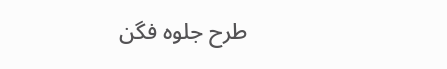طرح جلوہ فگن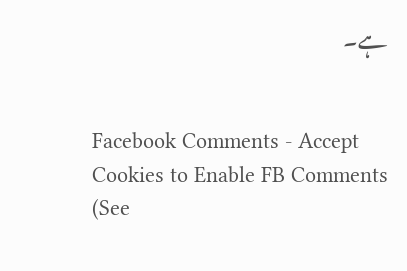ہے۔


Facebook Comments - Accept Cookies to Enable FB Comments (See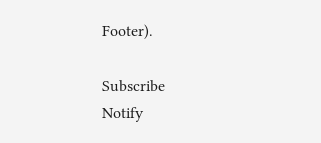Footer).

Subscribe
Notify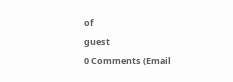of
guest
0 Comments (Email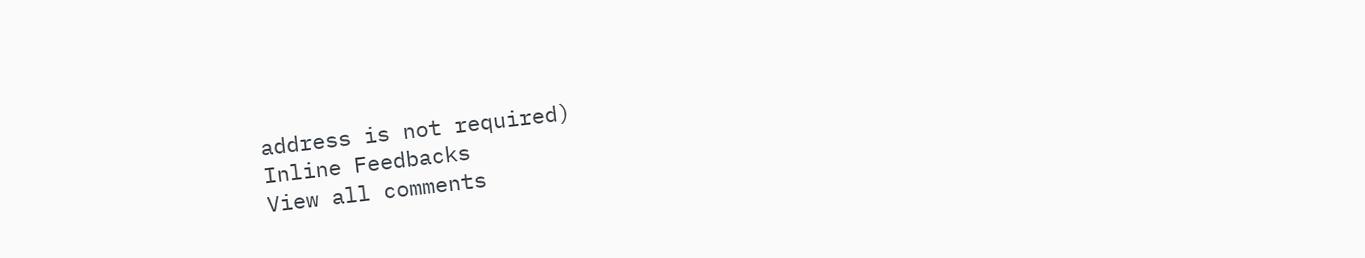address is not required)
Inline Feedbacks
View all comments